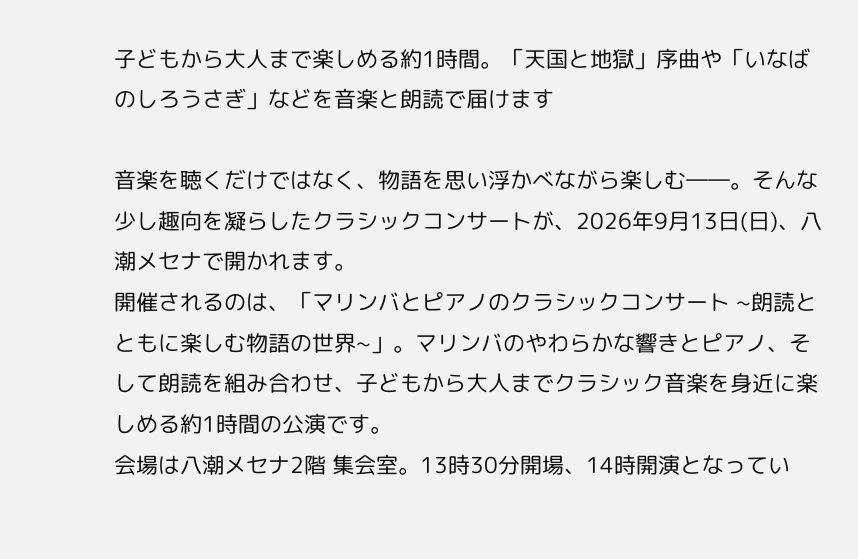子どもから大人まで楽しめる約1時間。「天国と地獄」序曲や「いなばのしろうさぎ」などを音楽と朗読で届けます

音楽を聴くだけではなく、物語を思い浮かべながら楽しむ――。そんな少し趣向を凝らしたクラシックコンサートが、2026年9月13日(日)、八潮メセナで開かれます。
開催されるのは、「マリンバとピアノのクラシックコンサート ~朗読とともに楽しむ物語の世界~」。マリンバのやわらかな響きとピアノ、そして朗読を組み合わせ、子どもから大人までクラシック音楽を身近に楽しめる約1時間の公演です。
会場は八潮メセナ2階 集会室。13時30分開場、14時開演となってい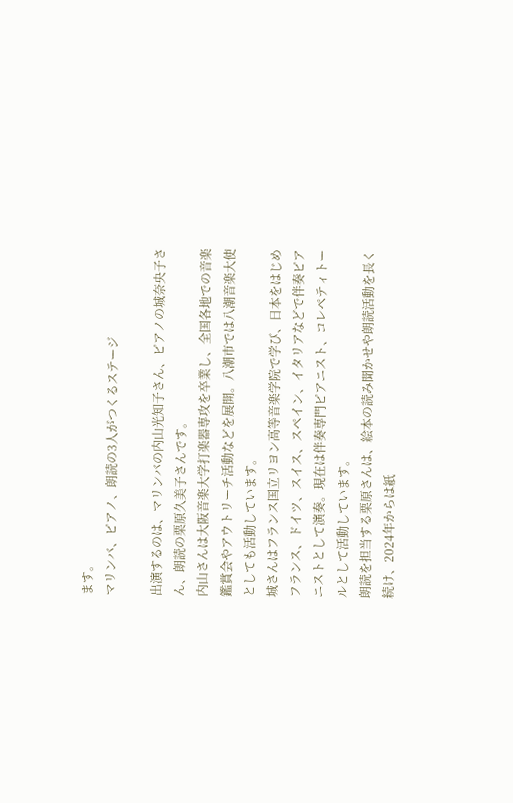ます。
マリンバ、ピアノ、朗読の3人がつくるステージ

出演するのは、マリンバの内山光知子さん、ピアノの城奈央子さん、朗読の栗原久美子さんです。
内山さんは大阪音楽大学打楽器専攻を卒業し、全国各地での音楽鑑賞会やアウトリーチ活動などを展開。八潮市では八潮音楽大使としても活動しています。
城さんはフランス国立リヨン高等音楽学院で学び、日本をはじめフランス、ドイツ、スイス、スペイン、イタリアなどで伴奏ピアニストとして演奏。現在は伴奏専門ピアニスト、コレペティトールとして活動しています。
朗読を担当する栗原さんは、絵本の読み聞かせや朗読活動を長く続け、2024年からは紙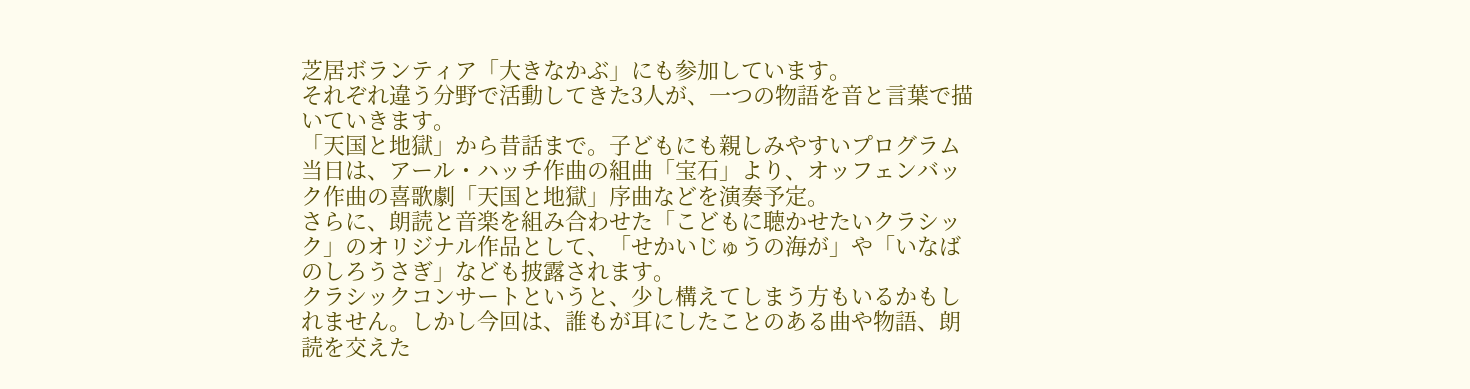芝居ボランティア「大きなかぶ」にも参加しています。
それぞれ違う分野で活動してきた3人が、一つの物語を音と言葉で描いていきます。
「天国と地獄」から昔話まで。子どもにも親しみやすいプログラム
当日は、アール・ハッチ作曲の組曲「宝石」より、オッフェンバック作曲の喜歌劇「天国と地獄」序曲などを演奏予定。
さらに、朗読と音楽を組み合わせた「こどもに聴かせたいクラシック」のオリジナル作品として、「せかいじゅうの海が」や「いなばのしろうさぎ」なども披露されます。
クラシックコンサートというと、少し構えてしまう方もいるかもしれません。しかし今回は、誰もが耳にしたことのある曲や物語、朗読を交えた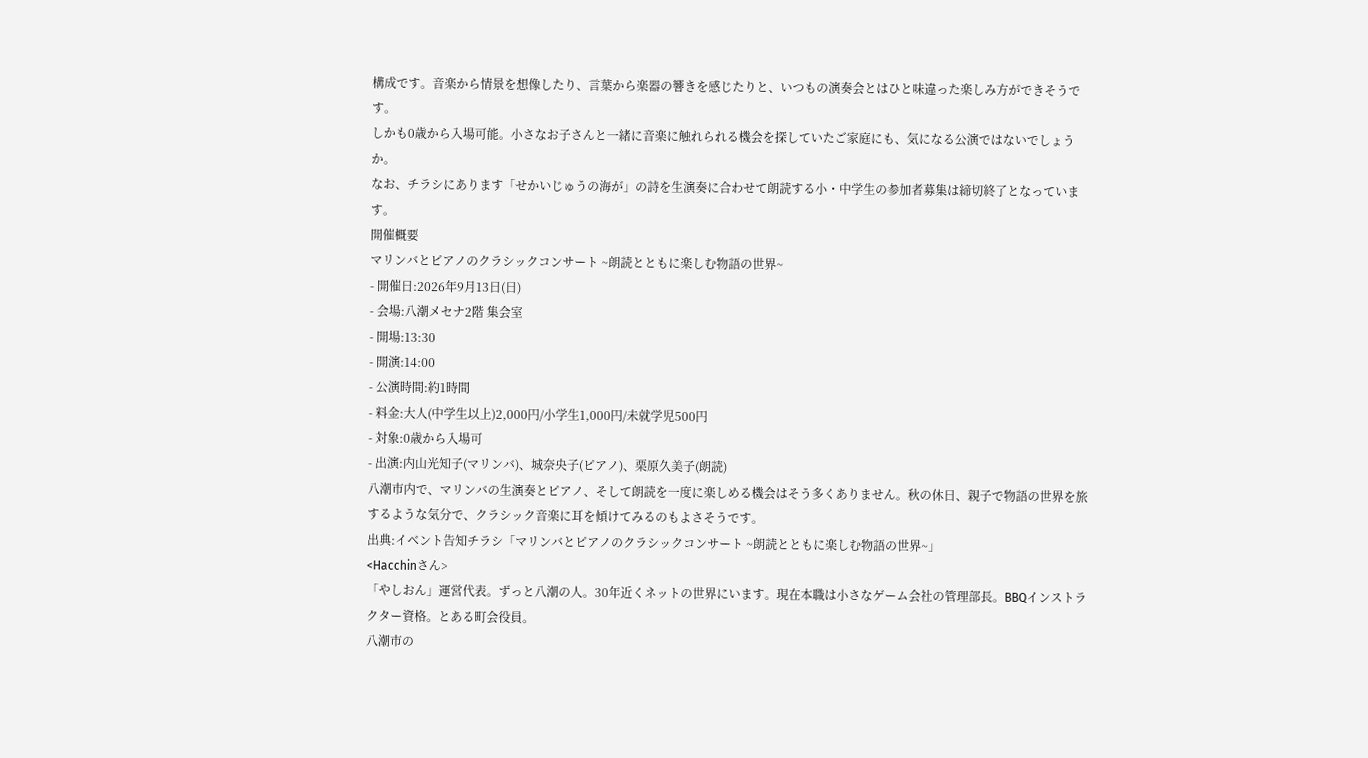構成です。音楽から情景を想像したり、言葉から楽器の響きを感じたりと、いつもの演奏会とはひと味違った楽しみ方ができそうです。
しかも0歳から入場可能。小さなお子さんと一緒に音楽に触れられる機会を探していたご家庭にも、気になる公演ではないでしょうか。
なお、チラシにあります「せかいじゅうの海が」の詩を生演奏に合わせて朗読する小・中学生の参加者募集は締切終了となっています。
開催概要
マリンバとピアノのクラシックコンサート ~朗読とともに楽しむ物語の世界~
- 開催日:2026年9月13日(日)
- 会場:八潮メセナ2階 集会室
- 開場:13:30
- 開演:14:00
- 公演時間:約1時間
- 料金:大人(中学生以上)2,000円/小学生1,000円/未就学児500円
- 対象:0歳から入場可
- 出演:内山光知子(マリンバ)、城奈央子(ピアノ)、栗原久美子(朗読)
八潮市内で、マリンバの生演奏とピアノ、そして朗読を一度に楽しめる機会はそう多くありません。秋の休日、親子で物語の世界を旅するような気分で、クラシック音楽に耳を傾けてみるのもよさそうです。
出典:イベント告知チラシ「マリンバとピアノのクラシックコンサート ~朗読とともに楽しむ物語の世界~」
<Hacchinさん>
「やしおん」運営代表。ずっと八潮の人。30年近くネットの世界にいます。現在本職は小さなゲーム会社の管理部長。BBQインストラクター資格。とある町会役員。
八潮市の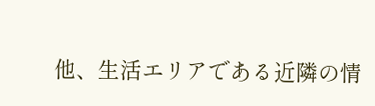他、生活エリアである近隣の情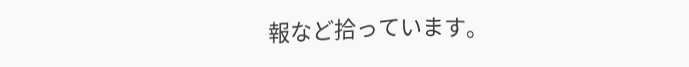報など拾っています。